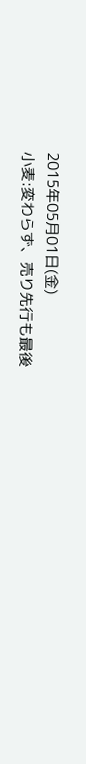2015年05月01日(金)
小麦:変わらず、売り先行も最後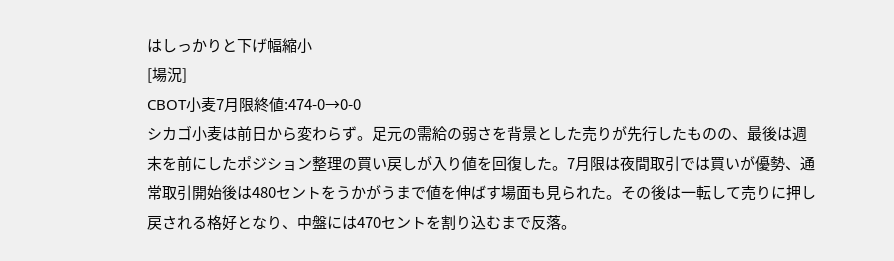はしっかりと下げ幅縮小
[場況]
CBOT小麦7月限終値:474-0→0-0
シカゴ小麦は前日から変わらず。足元の需給の弱さを背景とした売りが先行したものの、最後は週末を前にしたポジション整理の買い戻しが入り値を回復した。7月限は夜間取引では買いが優勢、通常取引開始後は480セントをうかがうまで値を伸ばす場面も見られた。その後は一転して売りに押し戻される格好となり、中盤には470セントを割り込むまで反落。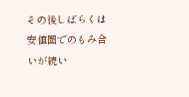その後しばらくは安値圏でのもみ合いが続い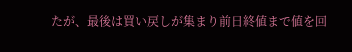たが、最後は買い戻しが集まり前日終値まで値を回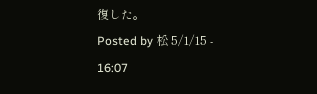復した。
Posted by 松 5/1/15 - 16:07